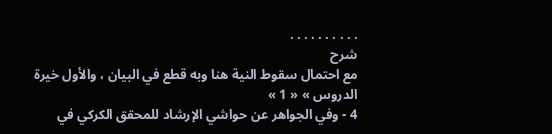. . . . . . . . . .
شرح
مع احتمال سقوط النية هنا وبه قطع في البيان ، والأول خيرة الدروس » « 1 »
4 - وفي الجواهر عن حواشي الإرشاد للمحقق الكركي في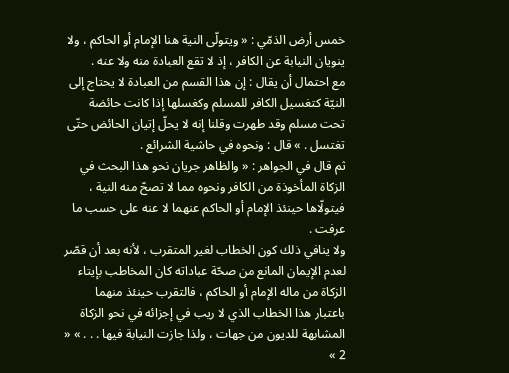خمس أرض الذمّي : « ويتولّى النية هنا الإمام أو الحاكم ، ولا ينويان النيابة عن الكافر ، إذ لا تقع العبادة منه ولا عنه .
مع احتمال أن يقال : إن هذا القسم من العبادة لا يحتاج إلى النيّة كتغسيل الكافر للمسلم وكغسلها إذا كانت حائضة تحت مسلم وقد طهرت وقلنا إنه لا يحلّ إتيان الحائض حتّى تغتسل . » قال : ونحوه في حاشية الشرائع .
ثم قال في الجواهر : « والظاهر جريان نحو هذا البحث في الزكاة المأخوذة من الكافر ونحوه مما لا تصحّ منه النية ، فيتولّاها حينئذ الإمام أو الحاكم عنهما لا عنه على حسب ما عرفت .
ولا ينافي ذلك كون الخطاب لغير المتقرب ، لأنه بعد أن قصّر لعدم الإيمان المانع من صحّة عباداته كان المخاطب بإيتاء الزكاة من ماله الإمام أو الحاكم ، فالتقرب حينئذ منهما باعتبار هذا الخطاب الذي لا ريب في إجزائه في نحو الزكاة المشابهة للديون من جهات ، ولذا جازت النيابة فيها . . . » « 2 »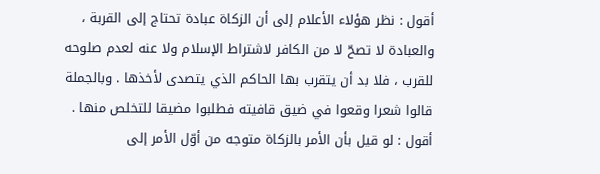أقول : نظر هؤلاء الأعلام إلى أن الزكاة عبادة تحتاج إلى القربة ، والعبادة لا تصحّ لا من الكافر لاشتراط الإسلام ولا عنه لعدم صلوحه للقرب ، فلا بد أن يتقرب بها الحاكم الذي يتصدى لأخذها . وبالجملة قالوا شعرا وقعوا في ضيق قافيته فطلبوا مضيقا للتخلص منها .
أقول : لو قيل بأن الأمر بالزكاة متوجه من أوّل الأمر إلى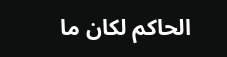الحاكم لكان ما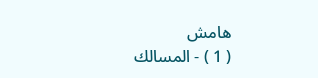هامش
( 1 ) - المسالك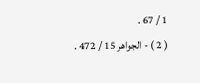1 / 67 .
( 2 ) - الجواهر 15 / 472 .